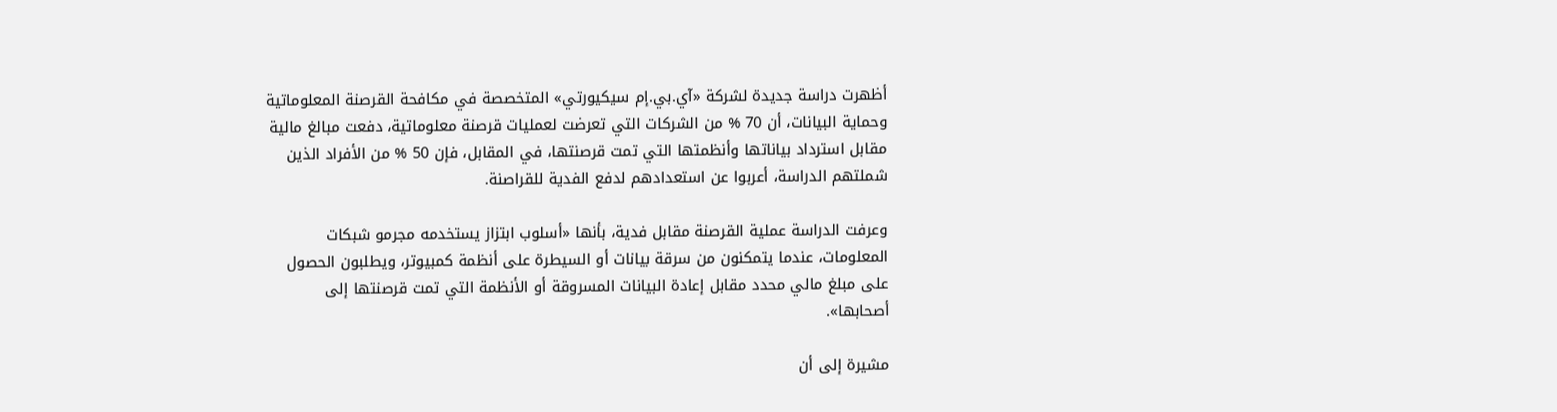أظهرت دراسة جديدة لشركة «آي.بي.إم سيكيورتي» المتخصصة في مكافحة القرصنة المعلوماتية وحماية البيانات، أن 70 % من الشركات التي تعرضت لعمليات قرصنة معلوماتية، دفعت مبالغ مالية مقابل استرداد بياناتها وأنظمتها التي تمت قرصنتها، في المقابل، فإن 50 % من الأفراد الذين شملتهم الدراسة، أعربوا عن استعدادهم لدفع الفدية للقراصنة.

وعرفت الدراسة عملية القرصنة مقابل فدية، بأنها «أسلوب ابتزاز يستخدمه مجرمو شبكات المعلومات، عندما يتمكنون من سرقة بيانات أو السيطرة على أنظمة كمبيوتر، ويطلبون الحصول على مبلغ مالي محدد مقابل إعادة البيانات المسروقة أو الأنظمة التي تمت قرصنتها إلى أصحابها».

مشيرة إلى أن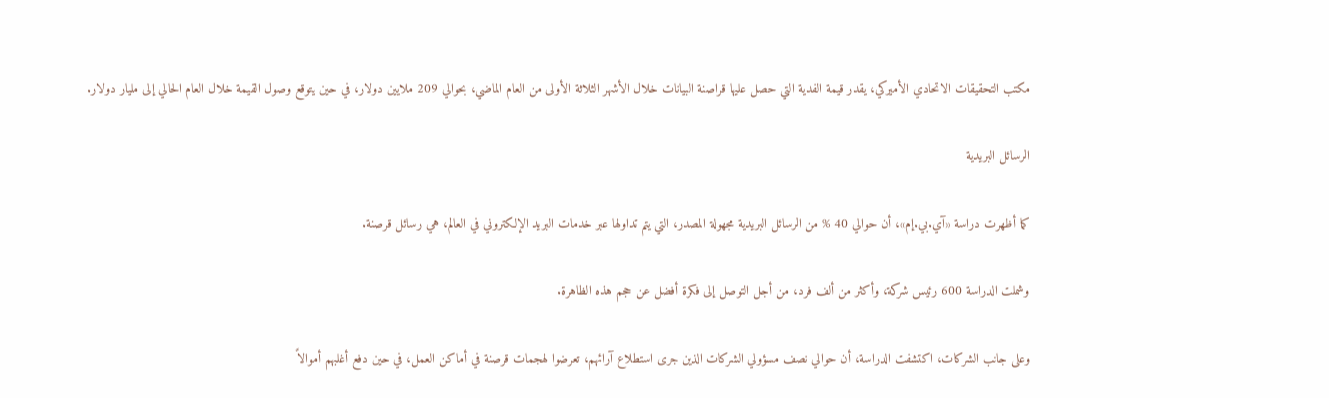مكتب التحقيقات الاتحادي الأميركي، يقدر قيمة الفدية التي حصل عليها قراصنة البيانات خلال الأشهر الثلاثة الأولى من العام الماضي، بحوالي 209 ملايين دولار، في حين يتوقع وصول القيمة خلال العام الحالي إلى مليار دولار.

الرسائل البريدية

كما أظهرت دراسة «آي.بي.إم»، أن حوالي 40 % من الرسائل البريدية مجهولة المصدر، التي يتم تداولها عبر خدمات البريد الإلكتروني في العالم، هي رسائل قرصنة.

وشملت الدراسة 600 رئيس شركة، وأكثر من ألف فرد، من أجل التوصل إلى فكرة أفضل عن حجم هذه الظاهرة.

وعلى جانب الشركات، اكتشفت الدراسة، أن حوالي نصف مسؤولي الشركات الذين جرى استطلاع آرائهم، تعرضوا لهجمات قرصنة في أماكن العمل، في حين دفع أغلبهم أموالاً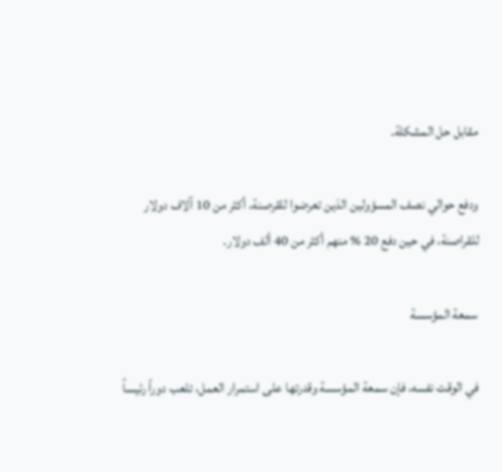مقابل حل المشكلة.

ودفع حوالي نصف المسؤولين الذين تعرضوا للقرصنة، أكثر من 10 آلاف دولار للقراصنة، في حين دفع 20 % منهم أكثر من 40 ألف دولار.

سمعة المؤسسة

في الوقت نفسه، فإن سمعة المؤسسة وقدرتها على استمرار العمل، تلعب دوراً رئيساً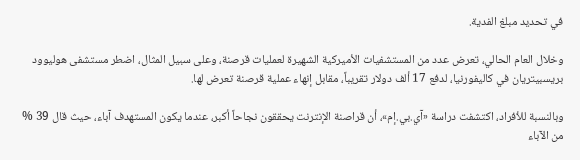في تحديد مبلغ الفدية.

وخلال العام الحالي، تعرض عدد من المستشفيات الأميركية الشهيرة لعمليات قرصنة، وعلى سبيل المثال، اضطر مستشفى هوليوود بريسبيتريان في كاليفورنيا، لدفع 17 ألف دولار تقريباً، مقابل إنهاء عملية قرصنة تعرض لها.

وبالنسبة للأفراد، اكتشفت دراسة «آي.بي.إم»، أن قراصنة الإنترنت يحققون نجاحاً أكبر، عندما يكون المستهدف آباء، حيث قال 39 % من الآباء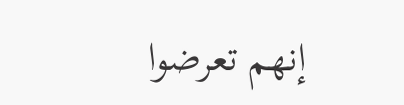إنهم تعرضوا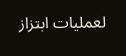لعمليات ابتزاز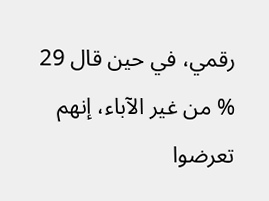رقمي، في حين قال 29 % من غير الآباء، إنهم تعرضوا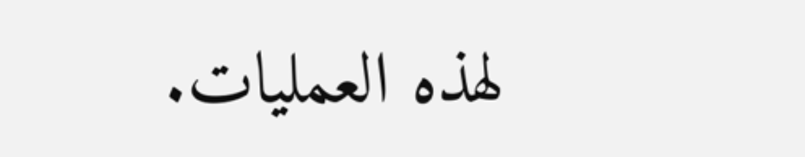لهذه العمليات.